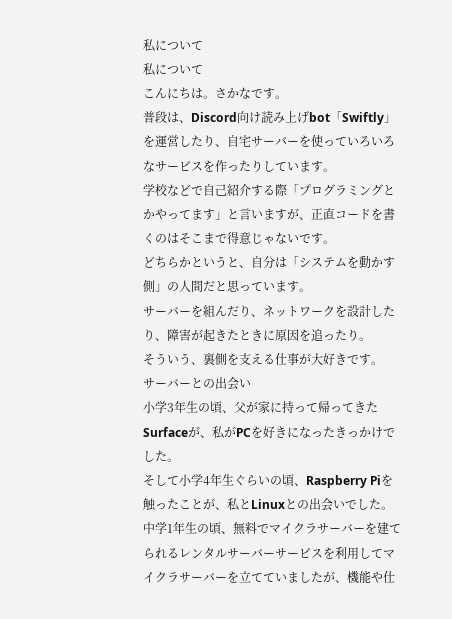私について
私について
こんにちは。さかなです。
普段は、Discord向け読み上げbot「Swiftly」を運営したり、自宅サーバーを使っていろいろなサービスを作ったりしています。
学校などで自己紹介する際「プログラミングとかやってます」と言いますが、正直コードを書くのはそこまで得意じゃないです。
どちらかというと、自分は「システムを動かす側」の人間だと思っています。
サーバーを組んだり、ネットワークを設計したり、障害が起きたときに原因を追ったり。
そういう、裏側を支える仕事が大好きです。
サーバーとの出会い
小学3年生の頃、父が家に持って帰ってきたSurfaceが、私がPCを好きになったきっかけでした。
そして小学4年生ぐらいの頃、Raspberry Piを触ったことが、私とLinuxとの出会いでした。
中学1年生の頃、無料でマイクラサーバーを建てられるレンタルサーバーサービスを利用してマイクラサーバーを立てていましたが、機能や仕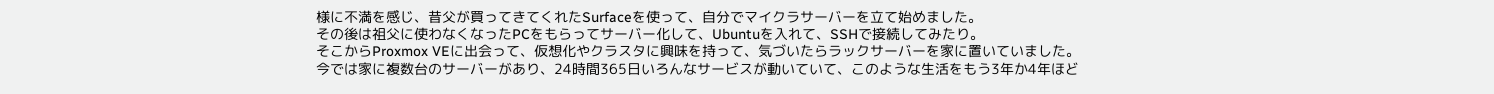様に不満を感じ、昔父が買ってきてくれたSurfaceを使って、自分でマイクラサーバーを立て始めました。
その後は祖父に使わなくなったPCをもらってサーバー化して、Ubuntuを入れて、SSHで接続してみたり。
そこからProxmox VEに出会って、仮想化やクラスタに興味を持って、気づいたらラックサーバーを家に置いていました。
今では家に複数台のサーバーがあり、24時間365日いろんなサービスが動いていて、このような生活をもう3年か4年ほど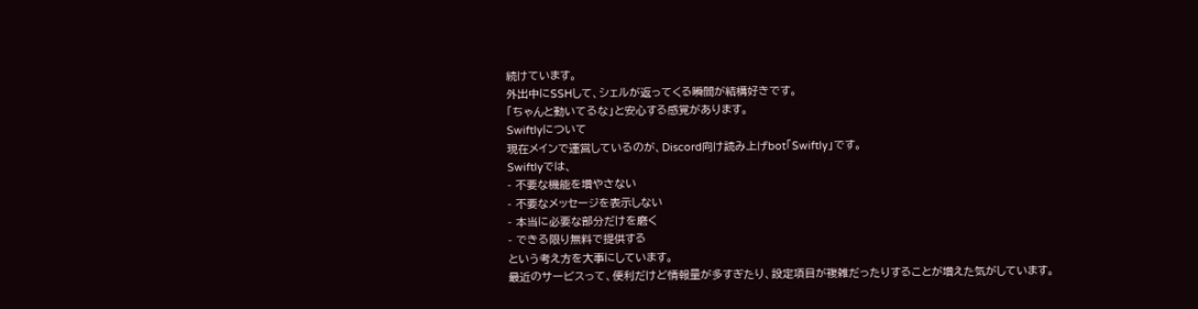続けています。
外出中にSSHして、シェルが返ってくる瞬間が結構好きです。
「ちゃんと動いてるな」と安心する感覚があります。
Swiftlyについて
現在メインで運営しているのが、Discord向け読み上げbot「Swiftly」です。
Swiftlyでは、
- 不要な機能を増やさない
- 不要なメッセージを表示しない
- 本当に必要な部分だけを磨く
- できる限り無料で提供する
という考え方を大事にしています。
最近のサービスって、便利だけど情報量が多すぎたり、設定項目が複雑だったりすることが増えた気がしています。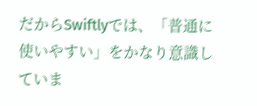だからSwiftlyでは、「普通に使いやすい」をかなり意識していま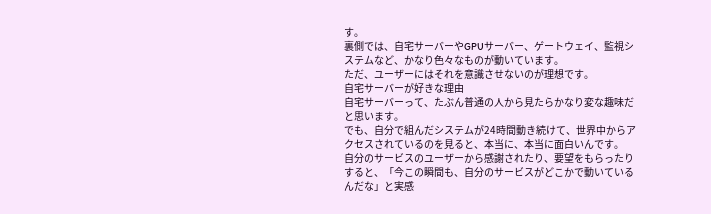す。
裏側では、自宅サーバーやGPUサーバー、ゲートウェイ、監視システムなど、かなり色々なものが動いています。
ただ、ユーザーにはそれを意識させないのが理想です。
自宅サーバーが好きな理由
自宅サーバーって、たぶん普通の人から見たらかなり変な趣味だと思います。
でも、自分で組んだシステムが24時間動き続けて、世界中からアクセスされているのを見ると、本当に、本当に面白いんです。
自分のサービスのユーザーから感謝されたり、要望をもらったりすると、「今この瞬間も、自分のサービスがどこかで動いているんだな」と実感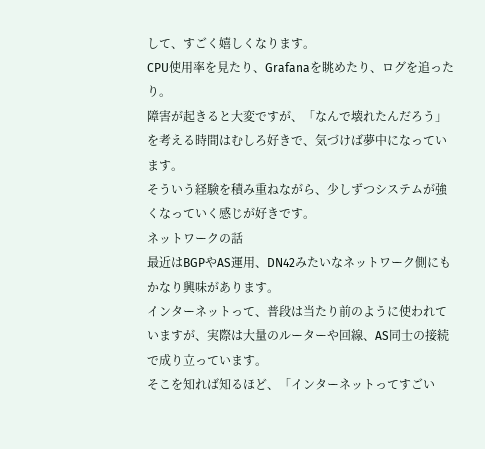して、すごく嬉しくなります。
CPU使用率を見たり、Grafanaを眺めたり、ログを追ったり。
障害が起きると大変ですが、「なんで壊れたんだろう」を考える時間はむしろ好きで、気づけば夢中になっています。
そういう経験を積み重ねながら、少しずつシステムが強くなっていく感じが好きです。
ネットワークの話
最近はBGPやAS運用、DN42みたいなネットワーク側にもかなり興味があります。
インターネットって、普段は当たり前のように使われていますが、実際は大量のルーターや回線、AS同士の接続で成り立っています。
そこを知れば知るほど、「インターネットってすごい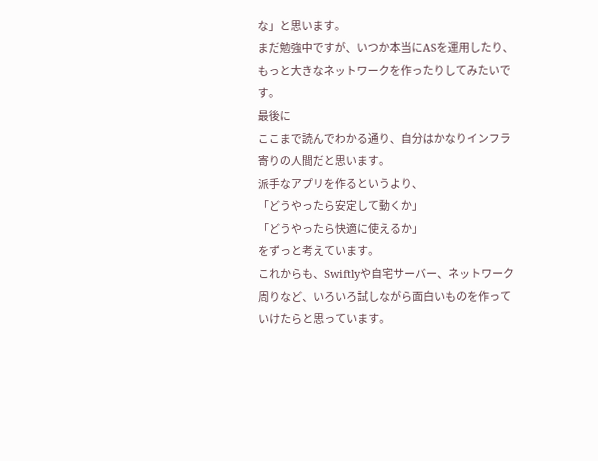な」と思います。
まだ勉強中ですが、いつか本当にASを運用したり、もっと大きなネットワークを作ったりしてみたいです。
最後に
ここまで読んでわかる通り、自分はかなりインフラ寄りの人間だと思います。
派手なアプリを作るというより、
「どうやったら安定して動くか」
「どうやったら快適に使えるか」
をずっと考えています。
これからも、Swiftlyや自宅サーバー、ネットワーク周りなど、いろいろ試しながら面白いものを作っていけたらと思っています。